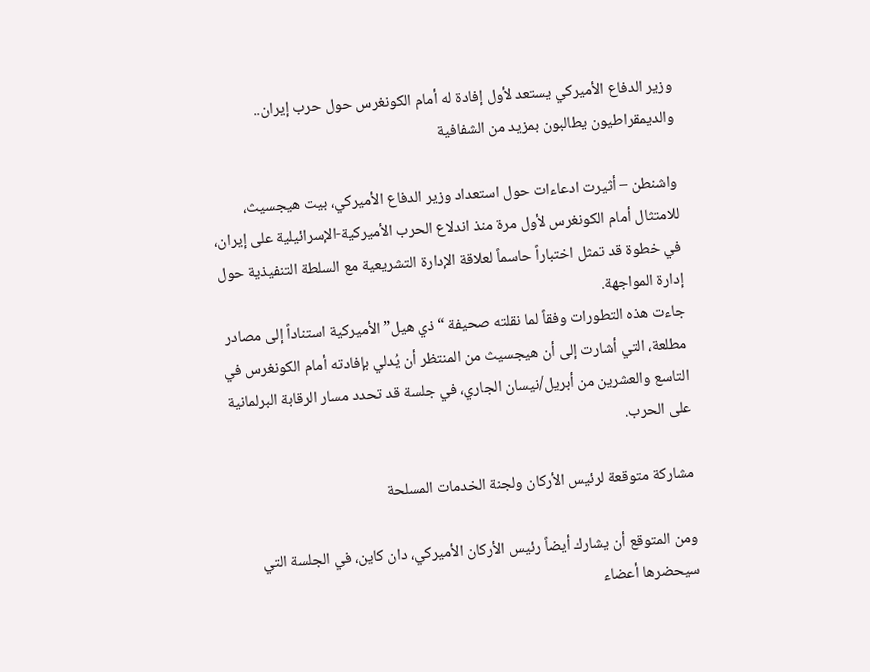وزير الدفاع الأميركي يستعد لأول إفادة له أمام الكونغرس حول حرب إيران.. والديمقراطيون يطالبون بمزيد من الشفافية

واشنطن – أثيرت ادعاءات حول استعداد وزير الدفاع الأميركي، بيت هيجسيث، للامتثال أمام الكونغرس لأول مرة منذ اندلاع الحرب الأميركية-الإسرائيلية على إيران، في خطوة قد تمثل اختباراً حاسماً لعلاقة الإدارة التشريعية مع السلطة التنفيذية حول إدارة المواجهة.
جاءت هذه التطورات وفقاً لما نقلته صحيفة “ذي هيل” الأميركية استناداً إلى مصادر مطلعة، التي أشارت إلى أن هيجسيث من المنتظر أن يُدلي بإفادته أمام الكونغرس في التاسع والعشرين من أبريل/نيسان الجاري، في جلسة قد تحدد مسار الرقابة البرلمانية على الحرب.

مشاركة متوقعة لرئيس الأركان ولجنة الخدمات المسلحة

ومن المتوقع أن يشارك أيضاً رئيس الأركان الأميركي، دان كاين، في الجلسة التي سيحضرها أعضاء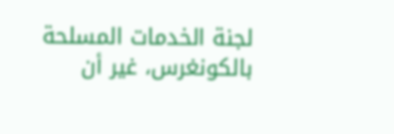لجنة الخدمات المسلحة بالكونغرس، غير أن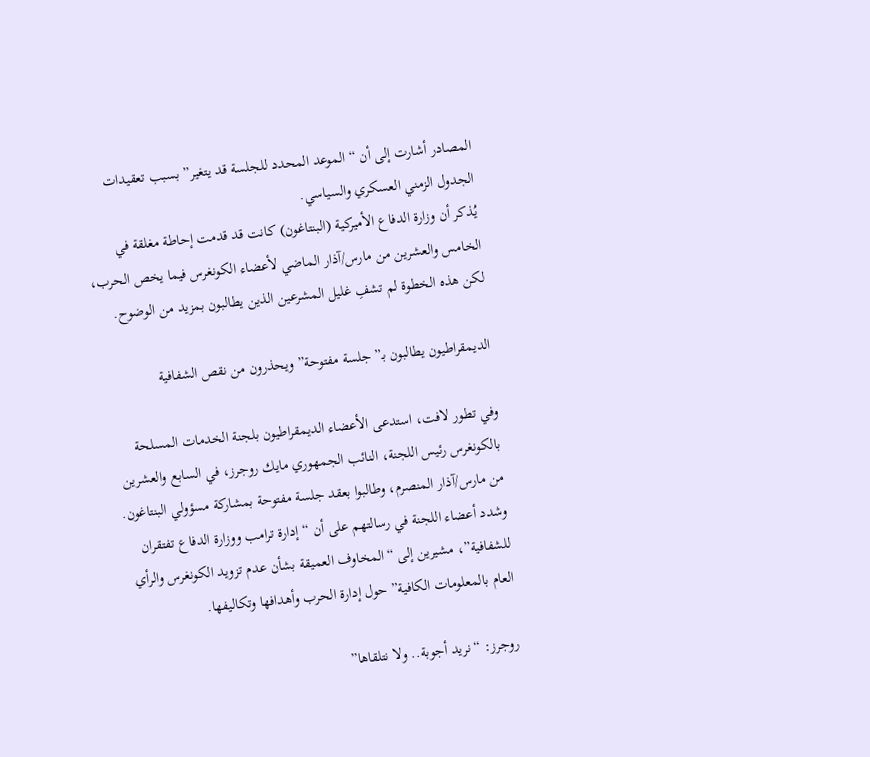المصادر أشارت إلى أن “الموعد المحدد للجلسة قد يتغير” بسبب تعقيدات الجدول الزمني العسكري والسياسي.
يُذكر أن وزارة الدفاع الأميركية (البنتاغون) كانت قد قدمت إحاطة مغلقة في الخامس والعشرين من مارس/آذار الماضي لأعضاء الكونغرس فيما يخص الحرب، لكن هذه الخطوة لم تشفِ غليل المشرعين الذين يطالبون بمزيد من الوضوح.

الديمقراطيون يطالبون بـ”جلسة مفتوحة” ويحذرون من نقص الشفافية

وفي تطور لافت، استدعى الأعضاء الديمقراطيون بلجنة الخدمات المسلحة بالكونغرس رئيس اللجنة، النائب الجمهوري مايك روجرز، في السابع والعشرين من مارس/آذار المنصرم، وطالبوا بعقد جلسة مفتوحة بمشاركة مسؤولي البنتاغون.
وشدد أعضاء اللجنة في رسالتهم على أن “إدارة ترامب ووزارة الدفاع تفتقران للشفافية”، مشيرين إلى “المخاوف العميقة بشأن عدم تزويد الكونغرس والرأي العام بالمعلومات الكافية” حول إدارة الحرب وأهدافها وتكاليفها.

روجرز: “نريد أجوبة.. ولا نتلقاها”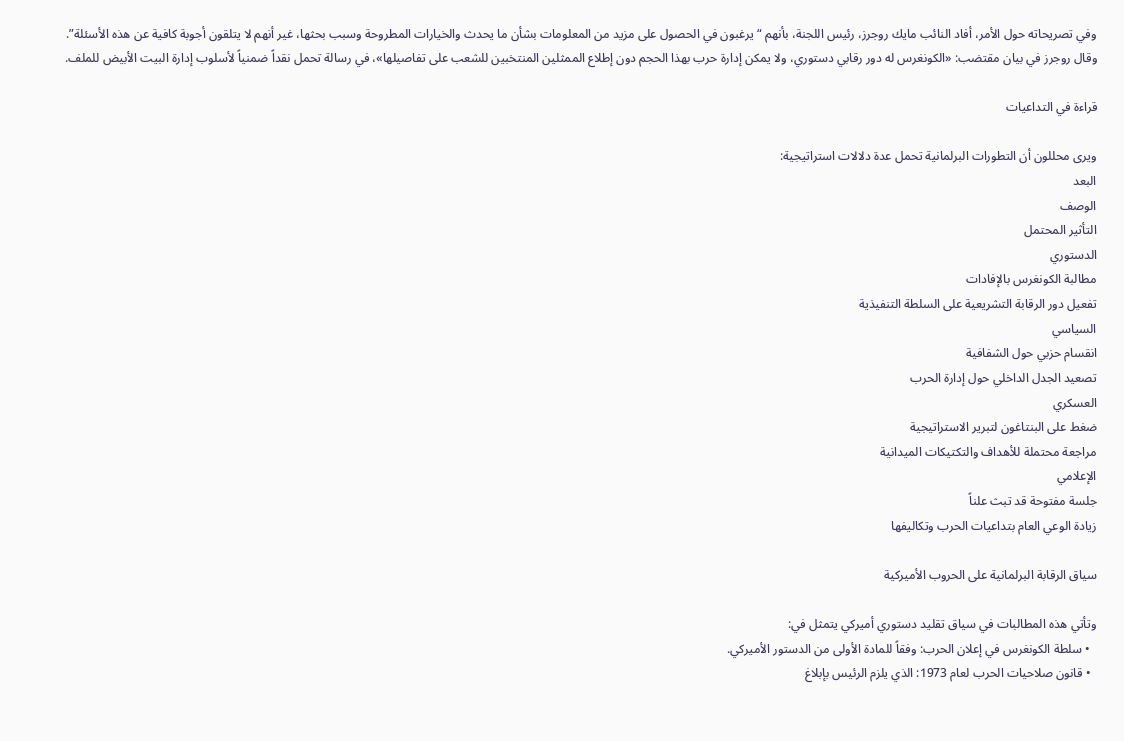وفي تصريحاته حول الأمر، أفاد النائب مايك روجرز، رئيس اللجنة، بأنهم “يرغبون في الحصول على مزيد من المعلومات بشأن ما يحدث والخيارات المطروحة وسبب بحثها، غير أنهم لا يتلقون أجوبة كافية عن هذه الأسئلة”.
وقال روجرز في بيان مقتضب: «الكونغرس له دور رقابي دستوري، ولا يمكن إدارة حرب بهذا الحجم دون إطلاع الممثلين المنتخبين للشعب على تفاصيلها»، في رسالة تحمل نقداً ضمنياً لأسلوب إدارة البيت الأبيض للملف.

قراءة في التداعيات

ويرى محللون أن التطورات البرلمانية تحمل عدة دلالات استراتيجية:
البعد
الوصف
التأثير المحتمل
الدستوري
مطالبة الكونغرس بالإفادات
تفعيل دور الرقابة التشريعية على السلطة التنفيذية
السياسي
انقسام حزبي حول الشفافية
تصعيد الجدل الداخلي حول إدارة الحرب
العسكري
ضغط على البنتاغون لتبرير الاستراتيجية
مراجعة محتملة للأهداف والتكتيكات الميدانية
الإعلامي
جلسة مفتوحة قد تبث علناً
زيادة الوعي العام بتداعيات الحرب وتكاليفها

سياق الرقابة البرلمانية على الحروب الأميركية

وتأتي هذه المطالبات في سياق تقليد دستوري أميركي يتمثل في:
  • سلطة الكونغرس في إعلان الحرب: وفقاً للمادة الأولى من الدستور الأميركي.
  • قانون صلاحيات الحرب لعام 1973: الذي يلزم الرئيس بإبلاغ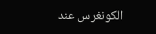الكونغرس عند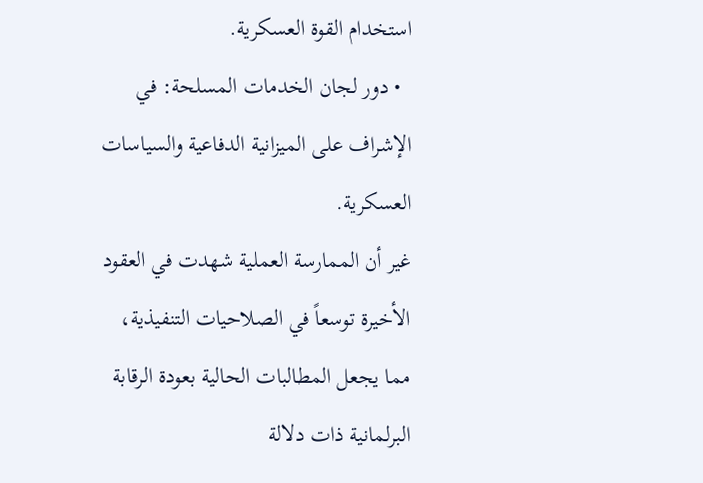استخدام القوة العسكرية.
  • دور لجان الخدمات المسلحة: في الإشراف على الميزانية الدفاعية والسياسات العسكرية.
غير أن الممارسة العملية شهدت في العقود الأخيرة توسعاً في الصلاحيات التنفيذية، مما يجعل المطالبات الحالية بعودة الرقابة البرلمانية ذات دلالة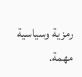رمزية وسياسية مهمة.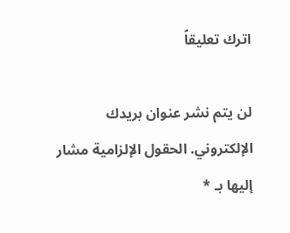اترك تعليقاً

لن يتم نشر عنوان بريدك الإلكتروني. الحقول الإلزامية مشار إليها بـ *